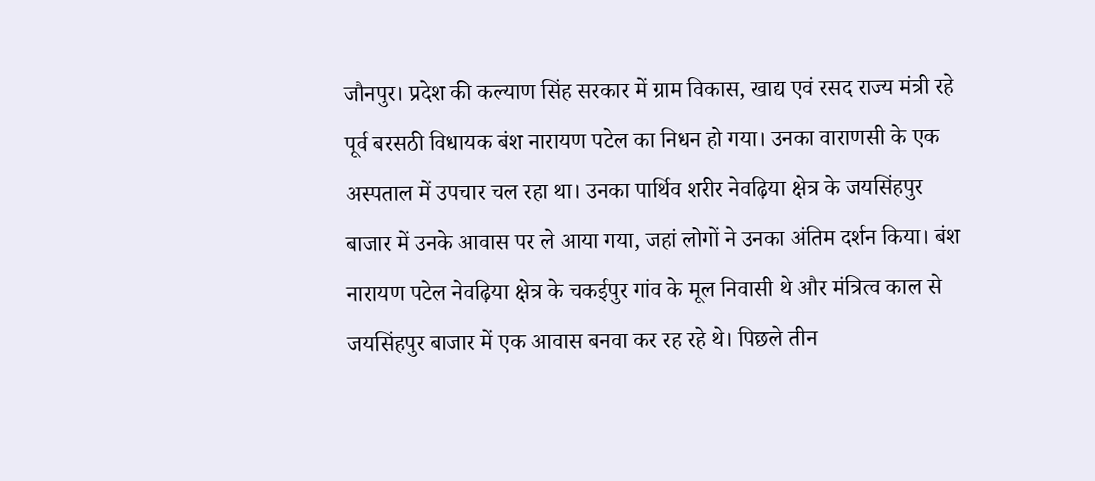जौनपुर। प्रदेश की कल्याण सिंह सरकार में ग्राम विकास, खाद्य एवं रसद राज्य मंत्री रहे पूर्व बरसठी विधायक बंश नारायण पटेल का निधन हो गया। उनका वाराणसी के एक अस्पताल में उपचार चल रहा था। उनका पार्थिव शरीर नेवढ़िया क्षेत्र के जयसिंहपुर बाजार में उनके आवास पर ले आया गया, जहां लोगों ने उनका अंतिम दर्शन किया। बंश नारायण पटेल नेवढ़िया क्षेत्र के चकईपुर गांव के मूल निवासी थे और मंत्रित्व काल से जयसिंहपुर बाजार में एक आवास बनवा कर रह रहे थे। पिछले तीन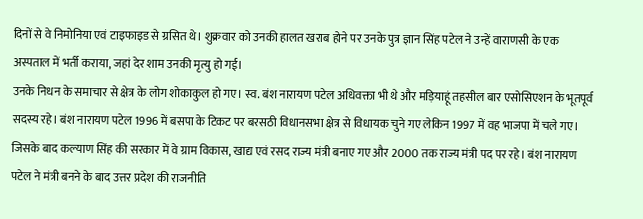दिनों से वे निमोनिया एवं टाइफाइड से ग्रसित थे। शुक्रवार को उनकी हालत खराब होने पर उनके पुत्र ज्ञान सिंह पटेल ने उन्हें वाराणसी के एक अस्पताल में भर्ती कराया, जहां देर शाम उनकी मृत्यु हो गई।
उनके निधन के समाचार से क्षेत्र के लोग शोकाकुल हो गए। स्व. बंश नारायण पटेल अधिवक्ता भी थे और मड़ियाहूं तहसील बार एसोसिएशन के भूतपूर्व सदस्य रहे। बंश नारायण पटेल 1996 में बसपा के टिकट पर बरसठी विधानसभा क्षेत्र से विधायक चुने गए लेकिन 1997 में वह भाजपा में चले गए। जिसके बाद कल्याण सिंह की सरकार में वे ग्राम विकास, खाद्य एवं रसद राज्य मंत्री बनाए गए और 2000 तक राज्य मंत्री पद पर रहे। बंश नारायण पटेल ने मंत्री बनने के बाद उत्तर प्रदेश की राजनीति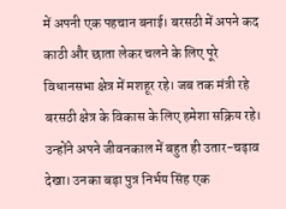में अपनी एक पहचान बनाई। बरसठी में अपने कद काठी और छाता लेकर चलने के लिए पूरे विधानसभा क्षेत्र में मशहूर रहे। जब तक मंत्री रहे बरसठी क्षेत्र के विकास के लिए हमेशा सक्रिय रहे। उन्होंने अपने जीवनकाल में बहुत ही उतार-चढ़ाव देखा। उनका बड़ा पुत्र निर्भय सिंह एक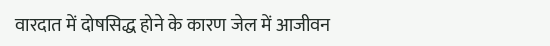वारदात में दोषसिद्ध होने के कारण जेल में आजीवन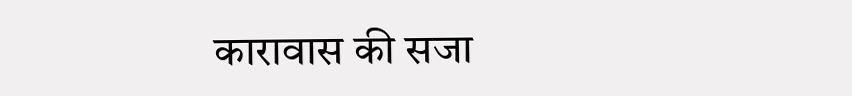कारावास की सजा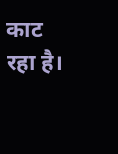काट रहा है।